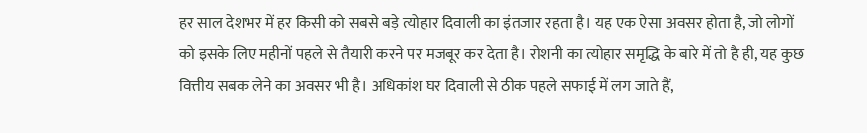हर साल देशभर में हर किसी को सबसे बड़े त्योहार दिवाली का इंतजार रहता है। यह एक ऐसा अवसर होता है, जो लोगों को इसके लिए महीनों पहले से तैयारी करने पर मजबूर कर देता है। रोशनी का त्योहार समृद्धि के बारे में तो है ही, यह कुछ वित्तीय सबक लेने का अवसर भी है। अधिकांश घर दिवाली से ठीक पहले सफाई में लग जाते हैं,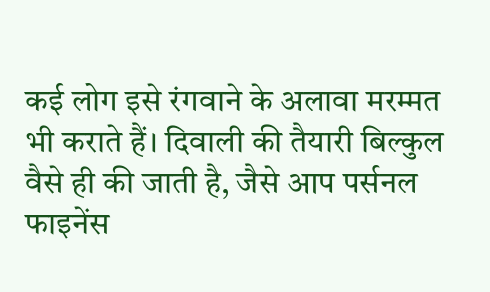कई लोग इसे रंगवाने के अलावा मरम्मत भी कराते हैं। दिवाली की तैयारी बिल्कुल वैसे ही की जाती है, जैसे आप पर्सनल फाइनेंस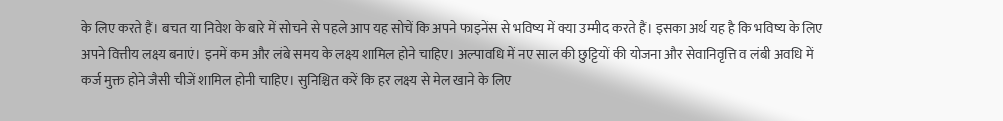के लिए करते हैं। बचत या निवेश के बारे में सोचने से पहले आप यह सोचें कि अपने फाइनेंस से भविष्य में क्या उम्मीद करते हैं। इसका अर्थ यह है कि भविष्य के लिए अपने वित्तीय लक्ष्य बनाएं। इनमें कम और लंबे समय के लक्ष्य शामिल होने चाहिए। अल्पावधि में नए साल की छुट्टियों की योजना और सेवानिवृत्ति व लंबी अवधि में कर्ज मुक्त होने जैसी चीजें शामिल होनी चाहिए। सुनिश्चित करें कि हर लक्ष्य से मेल खाने के लिए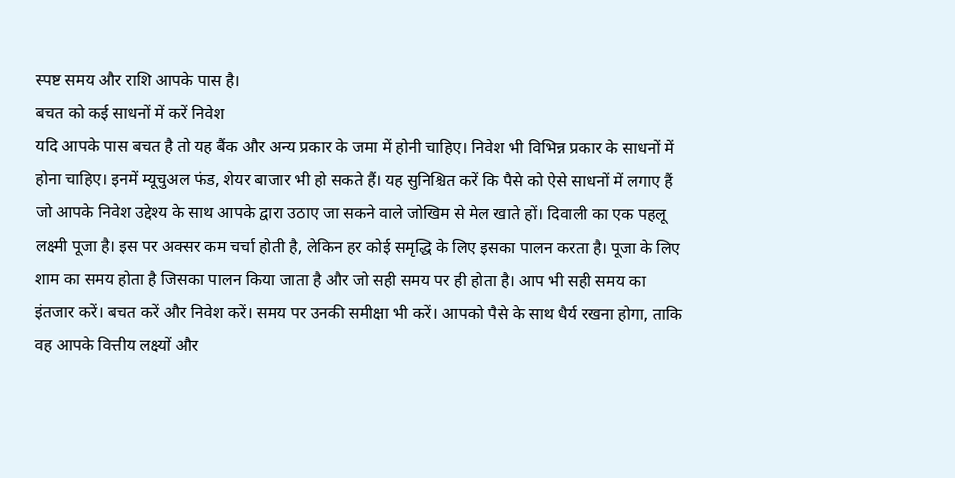स्पष्ट समय और राशि आपके पास है।
बचत को कई साधनों में करें निवेश
यदि आपके पास बचत है तो यह बैंक और अन्य प्रकार के जमा में होनी चाहिए। निवेश भी विभिन्न प्रकार के साधनों में होना चाहिए। इनमें म्यूचुअल फंड, शेयर बाजार भी हो सकते हैं। यह सुनिश्चित करें कि पैसे को ऐसे साधनों में लगाए हैं जो आपके निवेश उद्देश्य के साथ आपके द्वारा उठाए जा सकने वाले जोखिम से मेल खाते हों। दिवाली का एक पहलू लक्ष्मी पूजा है। इस पर अक्सर कम चर्चा होती है, लेकिन हर कोई समृद्धि के लिए इसका पालन करता है। पूजा के लिए शाम का समय होता है जिसका पालन किया जाता है और जो सही समय पर ही होता है। आप भी सही समय का इंतजार करें। बचत करें और निवेश करें। समय पर उनकी समीक्षा भी करें। आपको पैसे के साथ धैर्य रखना होगा, ताकि वह आपके वित्तीय लक्ष्यों और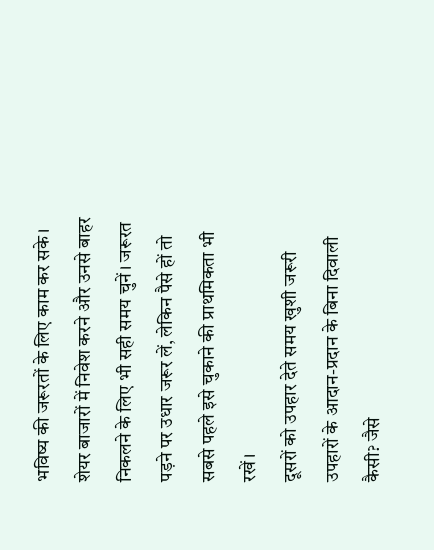भविष्य की जरूरतों के लिए काम कर सके। शेयर बाजारों में निवेश करने और उनसे बाहर निकलने के लिए भी सही समय चुनें। जरूरत पड़ने पर उधार जरूर लें, लेकिन पैसे हों तो सबसे पहले इसे चुकाने की प्राथमिकता भी रखें।
दूसरों को उपहार देते समय खुशी जरूरी
उपहारों के आदान-प्रदान के बिना दिवाली कैसी? जैसे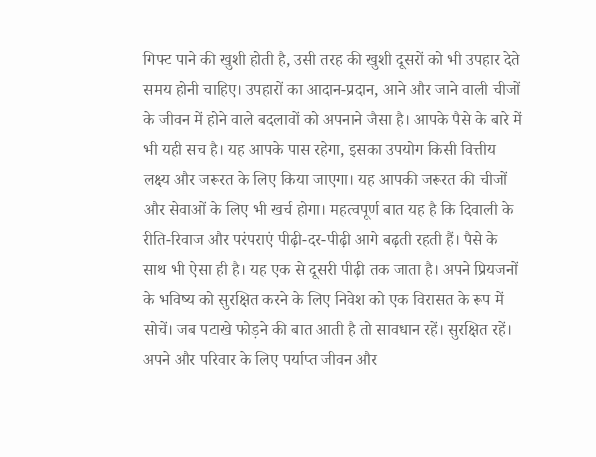गिफ्ट पाने की खुशी होती है, उसी तरह की खुशी दूसरों को भी उपहार देते समय होनी चाहिए। उपहारों का आदान-प्रदान, आने और जाने वाली चीजों के जीवन में होने वाले बदलावों को अपनाने जैसा है। आपके पैसे के बारे में भी यही सच है। यह आपके पास रहेगा, इसका उपयोग किसी वित्तीय लक्ष्य और जरूरत के लिए किया जाएगा। यह आपकी जरूरत की चीजों और सेवाओं के लिए भी खर्च होगा। महत्वपूर्ण बात यह है कि दिवाली के रीति-रिवाज और परंपराएं पीढ़ी-दर-पीढ़ी आगे बढ़ती रहती हैं। पैसे के साथ भी ऐसा ही है। यह एक से दूसरी पीढ़ी तक जाता है। अपने प्रियजनों के भविष्य को सुरक्षित करने के लिए निवेश को एक विरासत के रूप में सोचें। जब पटाखे फोड़ने की बात आती है तो सावधान रहें। सुरक्षित रहें। अपने और परिवार के लिए पर्याप्त जीवन और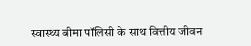स्वास्थ्य बीमा पॉलिसी के साथ वित्तीय जीवन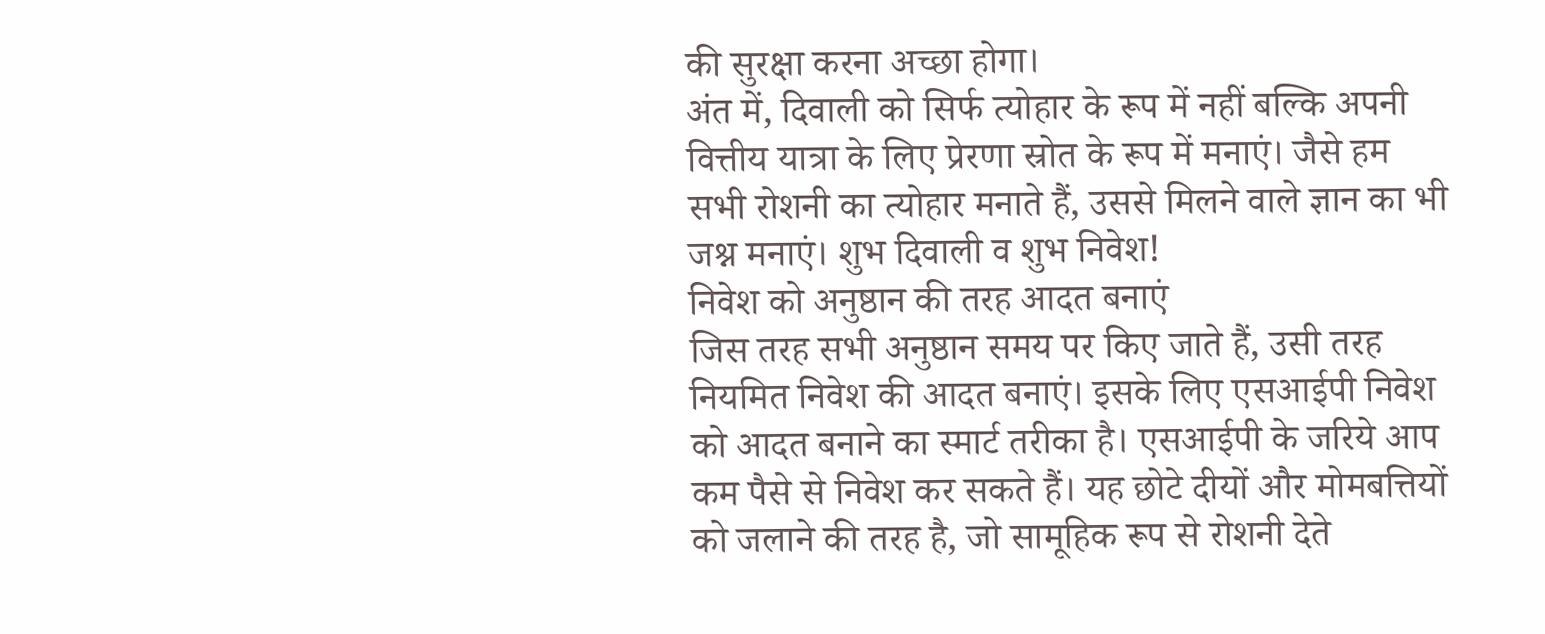की सुरक्षा करना अच्छा होगा।
अंत में, दिवाली को सिर्फ त्योहार के रूप में नहीं बल्कि अपनी वित्तीय यात्रा के लिए प्रेरणा स्रोत के रूप में मनाएं। जैसे हम सभी रोशनी का त्योहार मनाते हैं, उससे मिलने वाले ज्ञान का भी जश्न मनाएं। शुभ दिवाली व शुभ निवेश!
निवेश को अनुष्ठान की तरह आदत बनाएं
जिस तरह सभी अनुष्ठान समय पर किए जाते हैं, उसी तरह नियमित निवेश की आदत बनाएं। इसके लिए एसआईपी निवेश को आदत बनाने का स्मार्ट तरीका है। एसआईपी के जरिये आप कम पैसे से निवेश कर सकते हैं। यह छोटे दीयों और मोमबत्तियों को जलाने की तरह है, जो सामूहिक रूप से रोशनी देते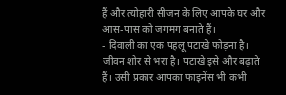हैं और त्योहारी सीजन के लिए आपके घर और आस-पास को जगमग बनाते हैं।
- दिवाली का एक पहलू पटाखे फोड़ना है। जीवन शोर से भरा है। पटाखे इसे और बढ़ाते हैं। उसी प्रकार आपका फाइनेंस भी कभी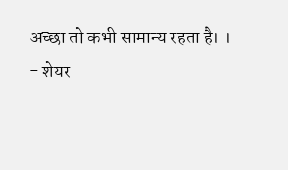अच्छा तो कभी सामान्य रहता है। ।
- शेयर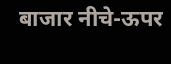बाजार नीचे-ऊपर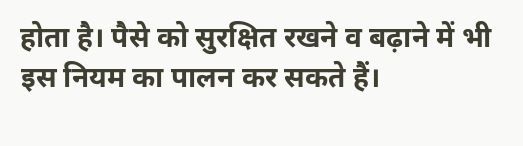होता है। पैसे को सुरक्षित रखने व बढ़ाने में भी इस नियम का पालन कर सकते हैं।